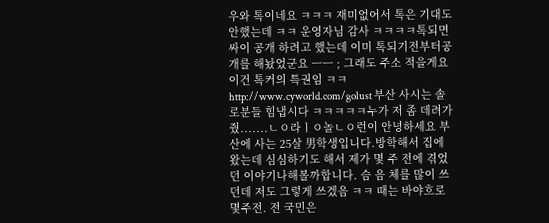우와 톡이네요 ㅋㅋㅋ 재미없어서 톡은 기대도 안했는데 ㅋㅋ 운영자님 감사 ㅋㅋㅋㅋ톡되면 싸이 공개 하려고 했는데 이미 톡되기전부터공개를 해놨었군요 ㅡㅡ ; 그래도 주소 적을게요 이건 톡커의 특권임 ㅋㅋhttp://www.cyworld.com/golust 부산 사시는 솔로분들 힘냅시다 ㅋㅋㅋㅋㅋ누가 저 좀 데려가줬.......ㄴㅇ라ㅣㅇ놀ㄴㅇ런이 안녕하세요 부산에 사는 25살 男학생입니다.방학해서 집에 왔는데 심심하기도 해서 제가 몇 주 전에 겪었던 이야기나해볼까합니다. 슴 음 체를 많이 쓰던데 저도 그렇게 쓰겠음 ㅋㅋ 때는 바야흐로 몇주전. 전 국민은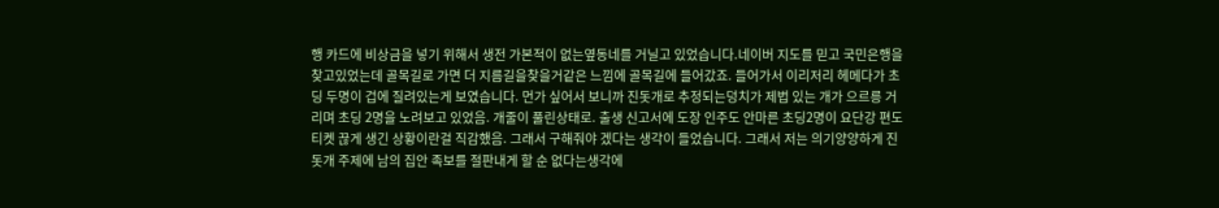행 카드에 비상금을 넣기 위해서 생전 가본적이 없는옆동네를 거닐고 있었습니다.네이버 지도를 믿고 국민은행을 찾고있었는데 골목길로 가면 더 지름길을찾을거같은 느낌에 골목길에 들어갔죠. 들어가서 이리저리 헤메다가 초딩 두명이 겁에 질려있는게 보였습니다. 먼가 싶어서 보니까 진돗개로 추정되는덩치가 제법 있는 개가 으르릉 거리며 초딩 2명을 노려보고 있었음. 개줄이 풀린상태로. 출생 신고서에 도장 인주도 안마른 초딩2명이 요단강 편도티켓 끊게 생긴 상황이란걸 직감했음. 그래서 구해줘야 겠다는 생각이 들었습니다. 그래서 저는 의기양양하게 진돗개 주제에 남의 집안 족보를 절판내게 할 순 없다는생각에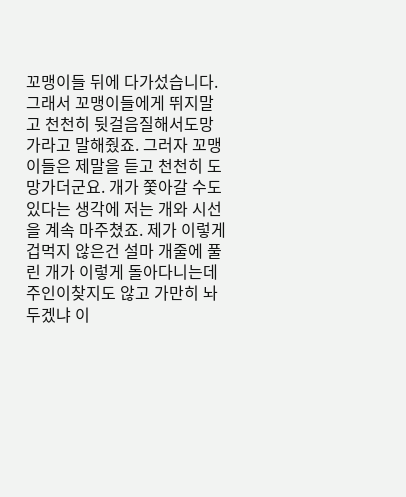꼬맹이들 뒤에 다가섰습니다. 그래서 꼬맹이들에게 뛰지말고 천천히 뒷걸음질해서도망가라고 말해줬죠. 그러자 꼬맹이들은 제말을 듣고 천천히 도망가더군요. 개가 쫓아갈 수도 있다는 생각에 저는 개와 시선을 계속 마주쳤죠. 제가 이렇게 겁먹지 않은건 설마 개줄에 풀린 개가 이렇게 돌아다니는데 주인이찾지도 않고 가만히 놔두겠냐 이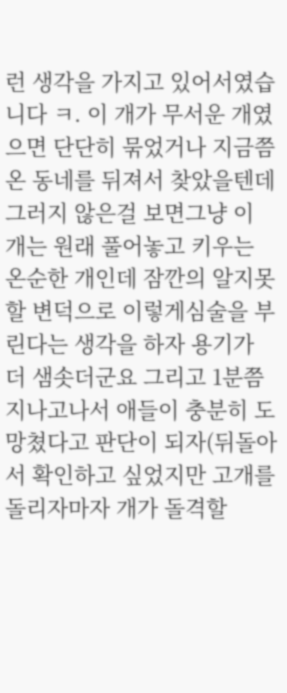런 생각을 가지고 있어서였습니다 ㅋ. 이 개가 무서운 개였으면 단단히 묶었거나 지금쯤 온 동네를 뒤져서 찾았을텐데 그러지 않은걸 보면그냥 이 개는 원래 풀어놓고 키우는 온순한 개인데 잠깐의 알지못할 변덕으로 이렇게심술을 부린다는 생각을 하자 용기가 더 샘솟더군요 그리고 1분쯤 지나고나서 애들이 충분히 도망쳤다고 판단이 되자(뒤돌아서 확인하고 싶었지만 고개를 돌리자마자 개가 돌격할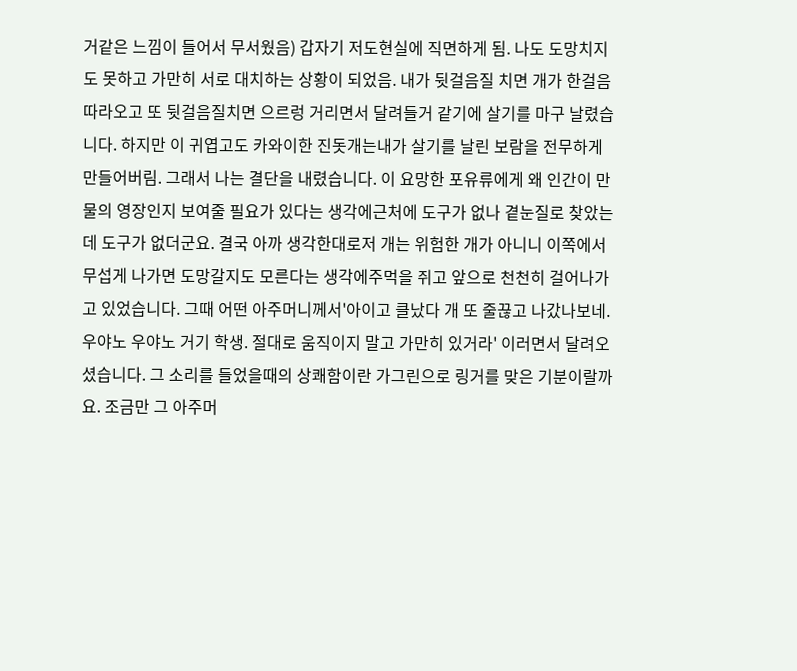거같은 느낌이 들어서 무서웠음) 갑자기 저도현실에 직면하게 됨. 나도 도망치지도 못하고 가만히 서로 대치하는 상황이 되었음. 내가 뒷걸음질 치면 개가 한걸음 따라오고 또 뒷걸음질치면 으르렁 거리면서 달려들거 같기에 살기를 마구 날렸습니다. 하지만 이 귀엽고도 카와이한 진돗개는내가 살기를 날린 보람을 전무하게 만들어버림. 그래서 나는 결단을 내렸습니다. 이 요망한 포유류에게 왜 인간이 만물의 영장인지 보여줄 필요가 있다는 생각에근처에 도구가 없나 곁눈질로 찾았는데 도구가 없더군요. 결국 아까 생각한대로저 개는 위험한 개가 아니니 이쪽에서 무섭게 나가면 도망갈지도 모른다는 생각에주먹을 쥐고 앞으로 천천히 걸어나가고 있었습니다. 그때 어떤 아주머니께서'아이고 클났다 개 또 줄끊고 나갔나보네. 우야노 우야노 거기 학생. 절대로 움직이지 말고 가만히 있거라' 이러면서 달려오셨습니다. 그 소리를 들었을때의 상쾌함이란 가그린으로 링거를 맞은 기분이랄까요. 조금만 그 아주머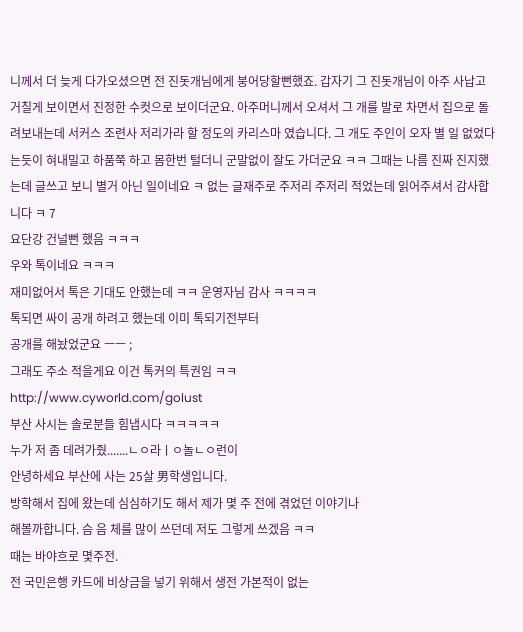니께서 더 늦게 다가오셨으면 전 진돗개님에게 붕어당할뻔했죠. 갑자기 그 진돗개님이 아주 사납고 거칠게 보이면서 진정한 수컷으로 보이더군요. 아주머니께서 오셔서 그 개를 발로 차면서 집으로 돌려보내는데 서커스 조련사 저리가라 할 정도의 카리스마 였습니다. 그 개도 주인이 오자 별 일 없었다는듯이 혀내밀고 하품쭉 하고 몸한번 털더니 군말없이 잘도 가더군요 ㅋㅋ 그때는 나름 진짜 진지했는데 글쓰고 보니 별거 아닌 일이네요 ㅋ 없는 글재주로 주저리 주저리 적었는데 읽어주셔서 감사합니다 ㅋ 7
요단강 건널뻔 했음 ㅋㅋㅋ
우와 톡이네요 ㅋㅋㅋ
재미없어서 톡은 기대도 안했는데 ㅋㅋ 운영자님 감사 ㅋㅋㅋㅋ
톡되면 싸이 공개 하려고 했는데 이미 톡되기전부터
공개를 해놨었군요 ㅡㅡ ;
그래도 주소 적을게요 이건 톡커의 특권임 ㅋㅋ
http://www.cyworld.com/golust
부산 사시는 솔로분들 힘냅시다 ㅋㅋㅋㅋㅋ
누가 저 좀 데려가줬.......ㄴㅇ라ㅣㅇ놀ㄴㅇ런이
안녕하세요 부산에 사는 25살 男학생입니다.
방학해서 집에 왔는데 심심하기도 해서 제가 몇 주 전에 겪었던 이야기나
해볼까합니다. 슴 음 체를 많이 쓰던데 저도 그렇게 쓰겠음 ㅋㅋ
때는 바야흐로 몇주전.
전 국민은행 카드에 비상금을 넣기 위해서 생전 가본적이 없는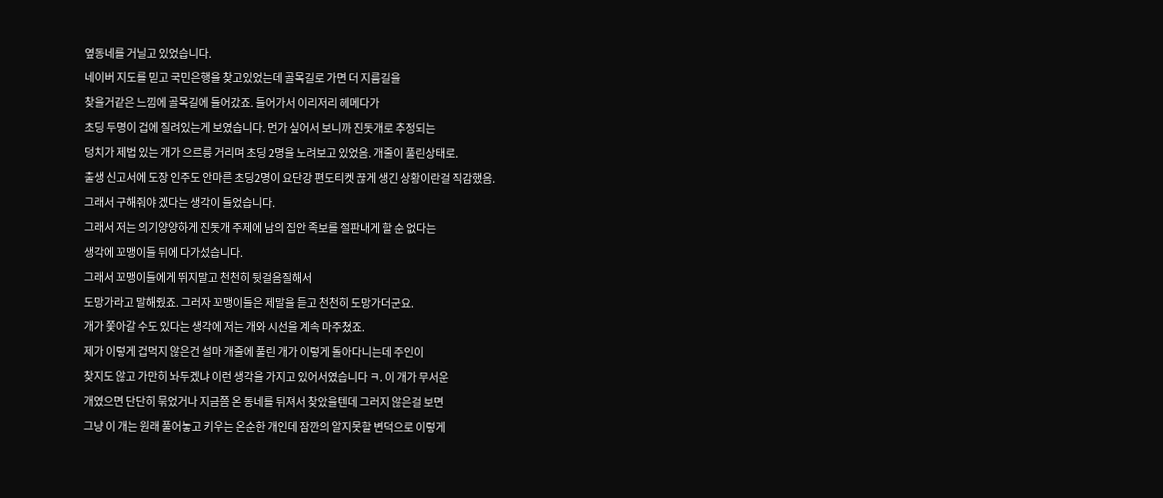옆동네를 거닐고 있었습니다.
네이버 지도를 믿고 국민은행을 찾고있었는데 골목길로 가면 더 지름길을
찾을거같은 느낌에 골목길에 들어갔죠. 들어가서 이리저리 헤메다가
초딩 두명이 겁에 질려있는게 보였습니다. 먼가 싶어서 보니까 진돗개로 추정되는
덩치가 제법 있는 개가 으르릉 거리며 초딩 2명을 노려보고 있었음. 개줄이 풀린상태로.
출생 신고서에 도장 인주도 안마른 초딩2명이 요단강 편도티켓 끊게 생긴 상황이란걸 직감했음.
그래서 구해줘야 겠다는 생각이 들었습니다.
그래서 저는 의기양양하게 진돗개 주제에 남의 집안 족보를 절판내게 할 순 없다는
생각에 꼬맹이들 뒤에 다가섰습니다.
그래서 꼬맹이들에게 뛰지말고 천천히 뒷걸음질해서
도망가라고 말해줬죠. 그러자 꼬맹이들은 제말을 듣고 천천히 도망가더군요.
개가 쫓아갈 수도 있다는 생각에 저는 개와 시선을 계속 마주쳤죠.
제가 이렇게 겁먹지 않은건 설마 개줄에 풀린 개가 이렇게 돌아다니는데 주인이
찾지도 않고 가만히 놔두겠냐 이런 생각을 가지고 있어서였습니다 ㅋ. 이 개가 무서운
개였으면 단단히 묶었거나 지금쯤 온 동네를 뒤져서 찾았을텐데 그러지 않은걸 보면
그냥 이 개는 원래 풀어놓고 키우는 온순한 개인데 잠깐의 알지못할 변덕으로 이렇게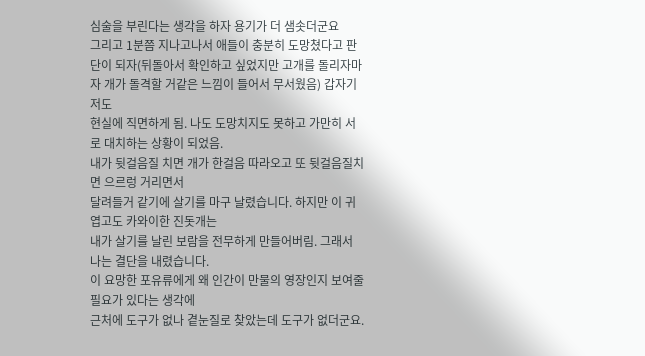심술을 부린다는 생각을 하자 용기가 더 샘솟더군요
그리고 1분쯤 지나고나서 애들이 충분히 도망쳤다고 판단이 되자(뒤돌아서 확인하고 싶었지만 고개를 돌리자마자 개가 돌격할 거같은 느낌이 들어서 무서웠음) 갑자기 저도
현실에 직면하게 됨. 나도 도망치지도 못하고 가만히 서로 대치하는 상황이 되었음.
내가 뒷걸음질 치면 개가 한걸음 따라오고 또 뒷걸음질치면 으르렁 거리면서
달려들거 같기에 살기를 마구 날렸습니다. 하지만 이 귀엽고도 카와이한 진돗개는
내가 살기를 날린 보람을 전무하게 만들어버림. 그래서 나는 결단을 내렸습니다.
이 요망한 포유류에게 왜 인간이 만물의 영장인지 보여줄 필요가 있다는 생각에
근처에 도구가 없나 곁눈질로 찾았는데 도구가 없더군요.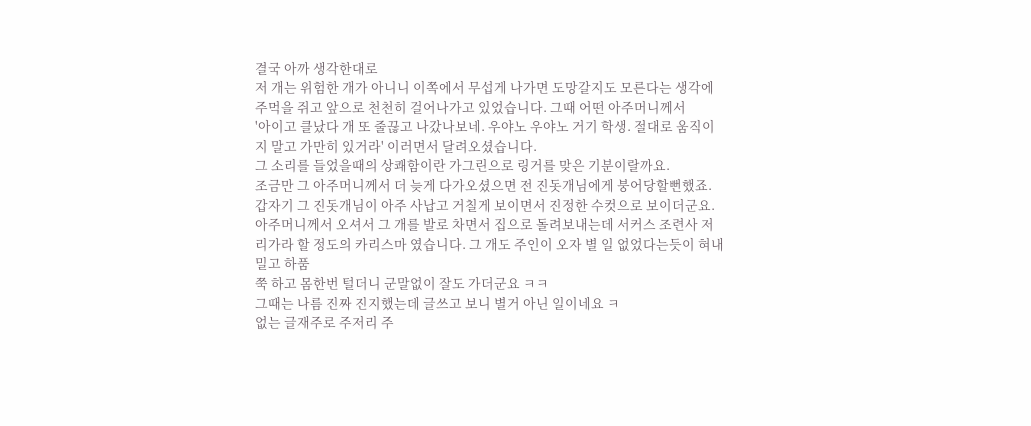결국 아까 생각한대로
저 개는 위험한 개가 아니니 이쪽에서 무섭게 나가면 도망갈지도 모른다는 생각에
주먹을 쥐고 앞으로 천천히 걸어나가고 있었습니다. 그때 어떤 아주머니께서
'아이고 클났다 개 또 줄끊고 나갔나보네. 우야노 우야노 거기 학생. 절대로 움직이지 말고 가만히 있거라' 이러면서 달려오셨습니다.
그 소리를 들었을때의 상쾌함이란 가그린으로 링거를 맞은 기분이랄까요.
조금만 그 아주머니께서 더 늦게 다가오셨으면 전 진돗개님에게 붕어당할뻔했죠.
갑자기 그 진돗개님이 아주 사납고 거칠게 보이면서 진정한 수컷으로 보이더군요.
아주머니께서 오셔서 그 개를 발로 차면서 집으로 돌려보내는데 서커스 조련사 저리가라 할 정도의 카리스마 였습니다. 그 개도 주인이 오자 별 일 없었다는듯이 혀내밀고 하품
쭉 하고 몸한번 털더니 군말없이 잘도 가더군요 ㅋㅋ
그때는 나름 진짜 진지했는데 글쓰고 보니 별거 아닌 일이네요 ㅋ
없는 글재주로 주저리 주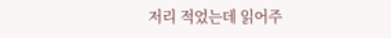저리 적었는데 읽어주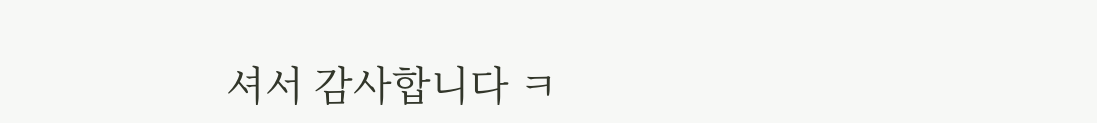셔서 감사합니다 ㅋ